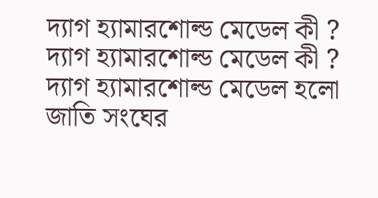দ্যাগ হ্যামারশোল্ড মেডেল কী ?
দ্যাগ হ্যামারশোল্ড মেডেল কী ?
দ্যাগ হ্যামারশোল্ড মেডেল হলো জাতি সংঘের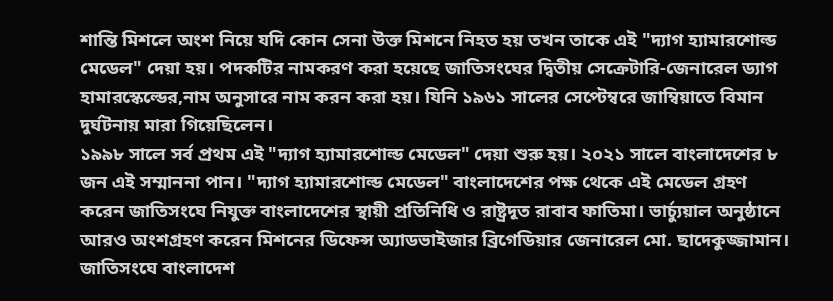শান্তি মিশলে অংশ নিয়ে যদি কোন সেনা উক্ত মিশনে নিহত হয় তখন তাকে এই "দ্যাগ হ্যামারশোল্ড মেডেল" দেয়া হয়। পদকটির নামকরণ করা হয়েছে জাতিসংঘের দ্বিতীয় সেক্রেটারি-জেনারেল ড্যাগ হামারস্কেল্ডের,নাম অনুসারে নাম করন করা হয়। যিনি ১৯৬১ সালের সেপ্টেম্বরে জাম্বিয়াতে বিমান দুর্ঘটনায় মারা গিয়েছিলেন।
১৯৯৮ সালে সর্ব প্রথম এই "দ্যাগ হ্যামারশোল্ড মেডেল" দেয়া শুরু হয়। ২০২১ সালে বাংলাদেশের ৮ জন এই সম্মাননা পান। "দ্যাগ হ্যামারশোল্ড মেডেল" বাংলাদেশের পক্ষ থেকে এই মেডেল গ্রহণ করেন জাতিসংঘে নিযুক্ত বাংলাদেশের স্থায়ী প্রতিনিধি ও রাষ্ট্রদূত রাবাব ফাতিমা। ভার্চ্যুয়াল অনুষ্ঠানে আরও অংশগ্রহণ করেন মিশনের ডিফেন্স অ্যাডভাইজার ব্রিগেডিয়ার জেনারেল মো. ছাদেকুজ্জামান। জাতিসংঘে বাংলাদেশ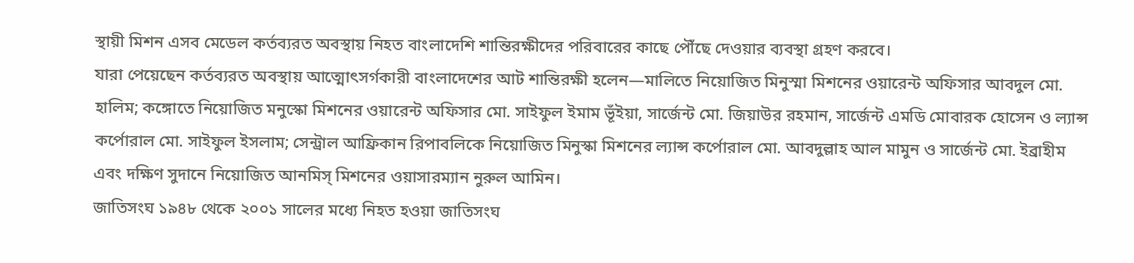স্থায়ী মিশন এসব মেডেল কর্তব্যরত অবস্থায় নিহত বাংলাদেশি শান্তিরক্ষীদের পরিবারের কাছে পৌঁছে দেওয়ার ব্যবস্থা গ্রহণ করবে।
যারা পেয়েছেন কর্তব্যরত অবস্থায় আত্মোৎসর্গকারী বাংলাদেশের আট শান্তিরক্ষী হলেন—মালিতে নিয়োজিত মিনুস্মা মিশনের ওয়ারেন্ট অফিসার আবদুল মো. হালিম; কঙ্গোতে নিয়োজিত মনুস্কো মিশনের ওয়ারেন্ট অফিসার মো. সাইফুল ইমাম ভূঁইয়া, সার্জেন্ট মো. জিয়াউর রহমান, সার্জেন্ট এমডি মোবারক হোসেন ও ল্যান্স কর্পোরাল মো. সাইফুল ইসলাম; সেন্ট্রাল আফ্রিকান রিপাবলিকে নিয়োজিত মিনুস্কা মিশনের ল্যান্স কর্পোরাল মো. আবদুল্লাহ আল মামুন ও সার্জেন্ট মো. ইব্রাহীম এবং দক্ষিণ সুদানে নিয়োজিত আনমিস্ মিশনের ওয়াসারম্যান নুরুল আমিন।
জাতিসংঘ ১৯৪৮ থেকে ২০০১ সালের মধ্যে নিহত হওয়া জাতিসংঘ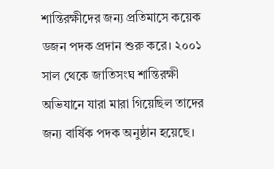শান্তিরক্ষীদের জন্য প্রতিমাসে কয়েক ডজন পদক প্রদান শুরু করে। ২০০১ সাল থেকে জাতিসংঘ শান্তিরক্ষী অভিযানে যারা মারা গিয়েছিল তাদের জন্য বার্ষিক পদক অনুষ্ঠান হয়েছে।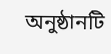অনুষ্ঠানটি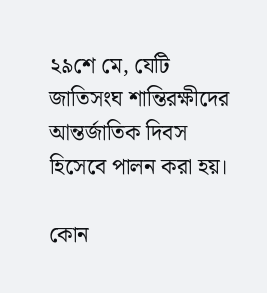২৯শে মে, যেটি জাতিসংঘ শান্তিরক্ষীদের আন্তর্জাতিক দিবস হিসেবে পালন করা হয়।

কোন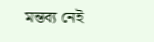মন্তব্য নেই